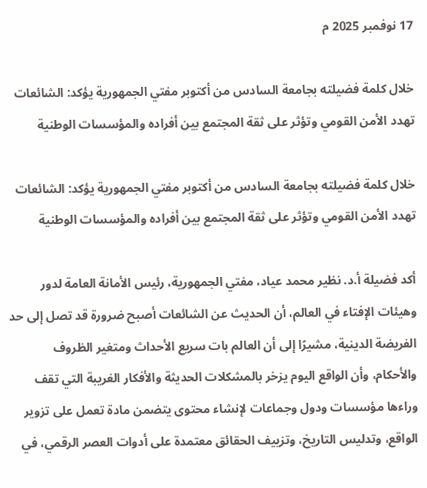17 نوفمبر 2025 م

خلال كلمة فضيلته بجامعة السادس من أكتوبر مفتي الجمهورية يؤكد: الشائعات تهدد الأمن القومي وتؤثر على ثقة المجتمع بين أفراده والمؤسسات الوطنية

خلال كلمة فضيلته بجامعة السادس من أكتوبر مفتي الجمهورية يؤكد: الشائعات تهدد الأمن القومي وتؤثر على ثقة المجتمع بين أفراده والمؤسسات الوطنية

أكد فضيلة أ.د. نظير محمد عياد، مفتي الجمهورية، رئيس الأمانة العامة لدور وهيئات الإفتاء في العالم، أن الحديث عن الشائعات أصبح ضرورة قد تصل إلى حد الفريضة الدينية، مشيرًا إلى أن العالم بات سريع الأحداث ومتغير الظروف والأحكام، وأن الواقع اليوم يزخر بالمشكلات الحديثة والأفكار الغريبة التي تقف وراءها مؤسسات ودول وجماعات لإنشاء محتوى يتضمن مادة تعمل على تزوير الواقع، وتدليس التاريخ، وتزييف الحقائق معتمدة على أدوات العصر الرقمي، في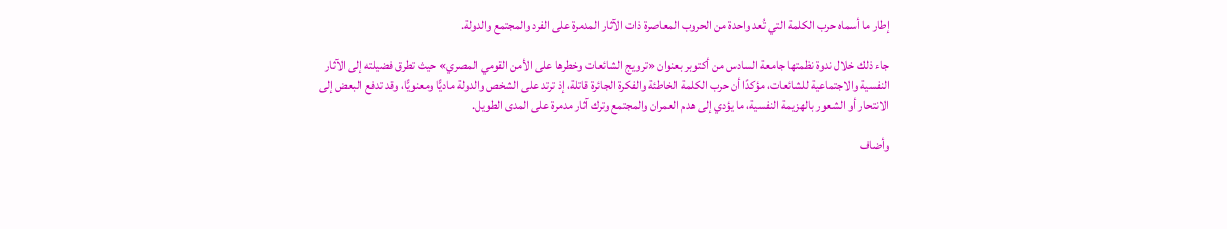إطار ما أسماه حرب الكلمة التي تُعد واحدة من الحروب المعاصرة ذات الآثار المدمرة على الفرد والمجتمع والدولة.

جاء ذلك خلال ندوة نظمتها جامعة السادس من أكتوبر بعنوان «ترويج الشائعات وخطرها على الأمن القومي المصري» حيث تطرق فضيلته إلى الآثار النفسية والاجتماعية للشائعات، مؤكدًا أن حرب الكلمة الخاطئة والفكرة الجائرة قاتلة، إذ ترتد على الشخص والدولة ماديًّا ومعنويًّا، وقد تدفع البعض إلى الانتحار أو الشعور بالهزيمة النفسية، ما يؤدي إلى هدم العمران والمجتمع وترك آثار مدمرة على المدى الطويل.

وأضاف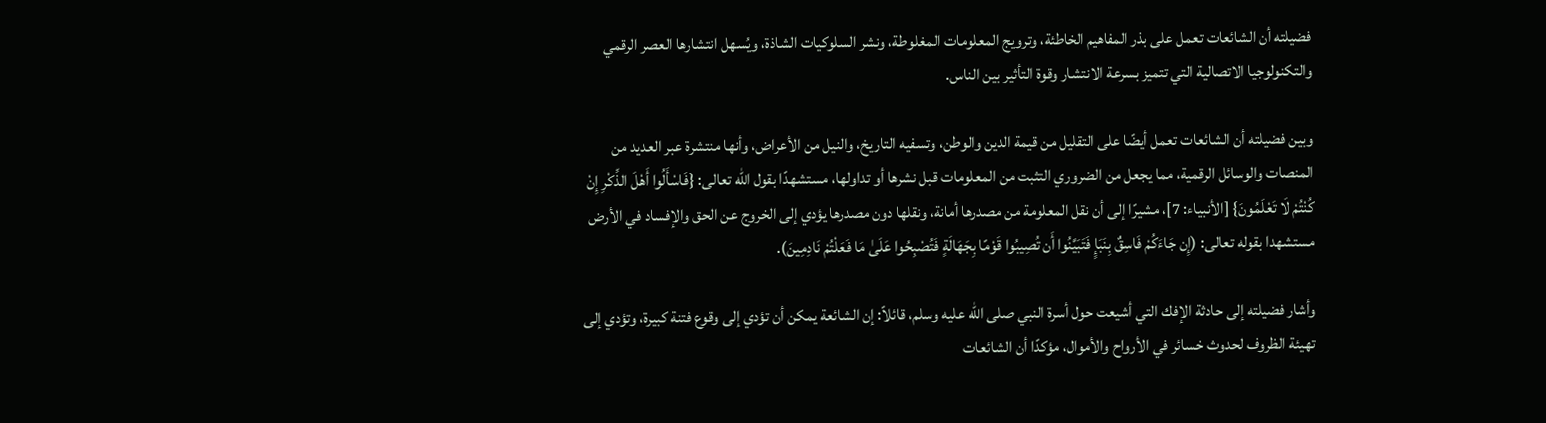فضيلته أن الشائعات تعمل على بذر المفاهيم الخاطئة، وترويج المعلومات المغلوطة، ونشر السلوكيات الشاذة، ويُسهل انتشارها العصر الرقمي والتكنولوجيا الاتصالية التي تتميز بسرعة الانتشار وقوة التأثير بين الناس.

وبين فضيلته أن الشائعات تعمل أيضًا على التقليل من قيمة الدين والوطن، وتسفيه التاريخ، والنيل من الأعراض، وأنها منتشرة عبر العديد من المنصات والوسائل الرقمية، مما يجعل من الضروري التثبت من المعلومات قبل نشرها أو تداولها، مستشهدًا بقول الله تعالى: {فَاسْأَلُوا أَهْلَ الذِّكْرِ إِنْ كُنْتُمْ لَا تَعْلَمُونَ} [الأنبياء: 7]، مشيرًا إلى أن نقل المعلومة من مصدرها أمانة، ونقلها دون مصدرها يؤدي إلى الخروج عن الحق والإفساد في الأرض مستشهدا بقوله تعالى: (إِن جَاءَكُمْ فَاسِقٌ بِنَبَإٍ فَتَبَيَّنُوا أَن تُصِيبُوا قَوْمًا بِجَهَالَةٍ فَتُصْبِحُوا عَلَىٰ مَا فَعَلْتُمْ نَادِمِينَ).

وأشار فضيلته إلى حادثة الإفك التي أشيعت حول أسرة النبي صلى الله عليه وسلم، قائلاً: إن الشائعة يمكن أن تؤدي إلى وقوع فتنة كبيرة، وتؤدي إلى تهيئة الظروف لحدوث خسائر في الأرواح والأموال، مؤكدًا أن الشائعات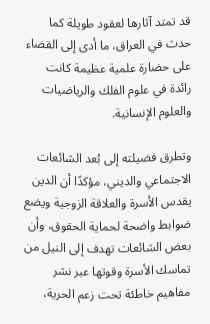قد تمتد آثارها لعقود طويلة كما حدث في العراق، ما أدى إلى القضاء على حضارة علمية عظيمة كانت رائدة في علوم الفلك والرياضيات والعلوم الإنسانية.

وتطرق فضيلته إلى بُعد الشائعات الاجتماعي والديني، مؤكدًا أن الدين يقدس الأسرة والعلاقة الزوجية ويضع ضوابط واضحة لحماية الحقوق، وأن بعض الشائعات تهدف إلى النيل من تماسك الأسرة وقوتها عبر نشر مفاهيم خاطئة تحت زعم الحرية،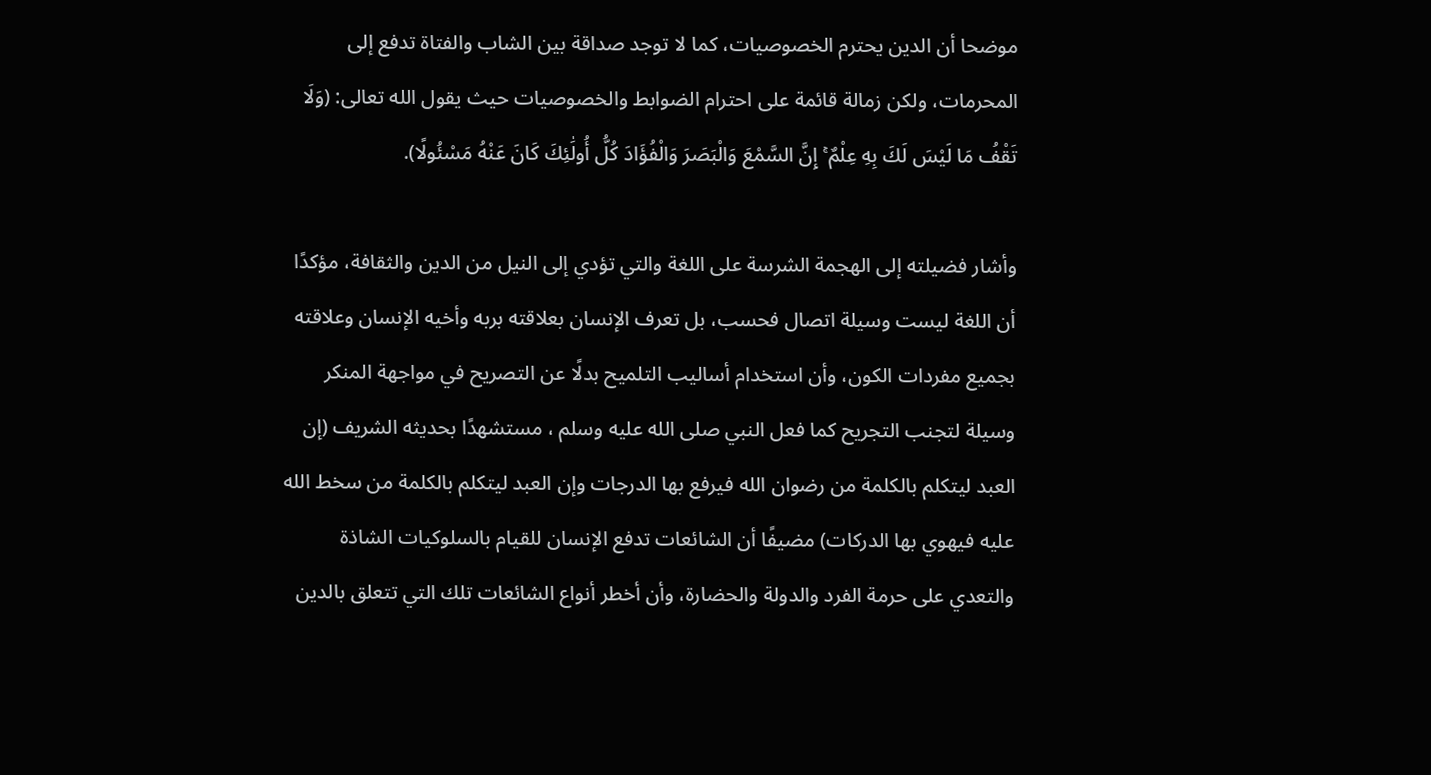موضحا أن الدين يحترم الخصوصيات، كما لا توجد صداقة بين الشاب والفتاة تدفع إلى المحرمات، ولكن زمالة قائمة على احترام الضوابط والخصوصيات حيث يقول الله تعالى: (وَلَا تَقْفُ مَا لَيْسَ لَكَ بِهِ عِلْمٌ ۚ إِنَّ السَّمْعَ وَالْبَصَرَ وَالْفُؤَادَ كُلُّ أُولَٰئِكَ كَانَ عَنْهُ مَسْئُولًا).

وأشار فضيلته إلى الهجمة الشرسة على اللغة والتي تؤدي إلى النيل من الدين والثقافة، مؤكدًا أن اللغة ليست وسيلة اتصال فحسب، بل تعرف الإنسان بعلاقته بربه وأخيه الإنسان وعلاقته بجميع مفردات الكون، وأن استخدام أساليب التلميح بدلًا عن التصريح في مواجهة المنكر وسيلة لتجنب التجريح كما فعل النبي صلى الله عليه وسلم ، مستشهدًا بحديثه الشريف (إن العبد ليتكلم بالكلمة من رضوان الله فيرفع بها الدرجات وإن العبد ليتكلم بالكلمة من سخط الله عليه فيهوي بها الدركات) مضيفًا أن الشائعات تدفع الإنسان للقيام بالسلوكيات الشاذة والتعدي على حرمة الفرد والدولة والحضارة، وأن أخطر أنواع الشائعات تلك التي تتعلق بالدين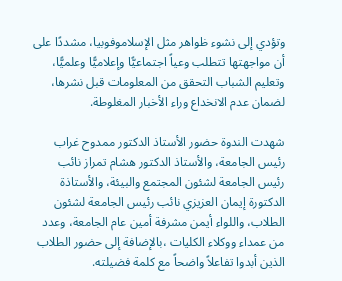وتؤدي إلى نشوء ظواهر مثل الإسلاموفوبيا، مشددًا على أن مواجهتها تتطلب وعياً اجتماعيًّا وإعلاميًّا وعلميًّا، وتعليم الشباب التحقق من المعلومات قبل نشرها، لضمان عدم الانخداع وراء الأخبار المغلوطة.

شهدت الندوة حضور الأستاذ الدكتور ممدوح غراب رئيس الجامعة، والأستاذ الدكتور هشام تمراز نائب رئيس الجامعة لشئون المجتمع والبيئة، والأستاذة الدكتورة إيمان العزيزي نائب رئيس الجامعة لشئون الطلاب، واللواء أيمن مشرفة أمين عام الجامعة، وعدد من عمداء ووكلاء الكليات ،بالإضافة إلى حضور الطلاب الذين أبدوا تفاعلاً واضحاً مع كلمة فضيلته.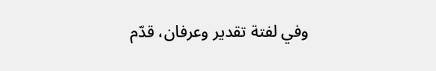وفي لفتة تقدير وعرفان، قدّم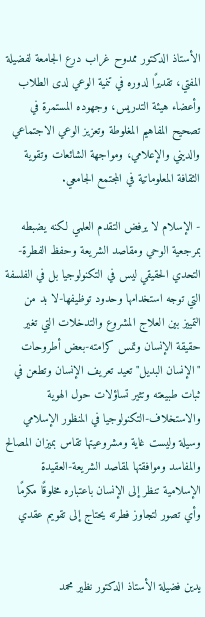الأستاذ الدكتور ممدوح غراب درع الجامعة لفضيلة المفتي، تقديرًا لدوره في تنمية الوعي لدى الطلاب وأعضاء هيئة التدريس، وجهوده المستمرة في تصحيح المفاهيم المغلوطة وتعزيز الوعي الاجتماعي والديني والإعلامي، ومواجهة الشائعات وتقوية الثقافة المعلوماتية في المجتمع الجامعي.

- الإسلام لا يرفض التقدم العلمي لكنه يضبطه بمرجعية الوحي ومقاصد الشريعة وحفظ الفطرة- التحدي الحقيقي ليس في التكنولوجيا بل في الفلسفة التي توجه استخدامها وحدود توظيفها-لا بد من التمييز بين العلاج المشروع والتدخلات التي تغير حقيقة الإنسان وتمس كرامته-بعض أطروحات "الإنسان البديل" تعيد تعريف الإنسان وتطعن في ثبات طبيعته وتثير تساؤلات حول الهوية والاستخلاف-التكنولوجيا في المنظور الإسلامي وسيلة وليست غاية ومشروعيتها تقاس بميزان المصالح والمفاسد وموافقتها لمقاصد الشريعة-العقيدة الإسلامية تنظر إلى الإنسان باعتباره مخلوقًا مكرمًا وأي تصور لتجاوز فطرته يحتاج إلى تقويم عقدي


يدين فضيلة الأستاذ الدكتور نظير محمد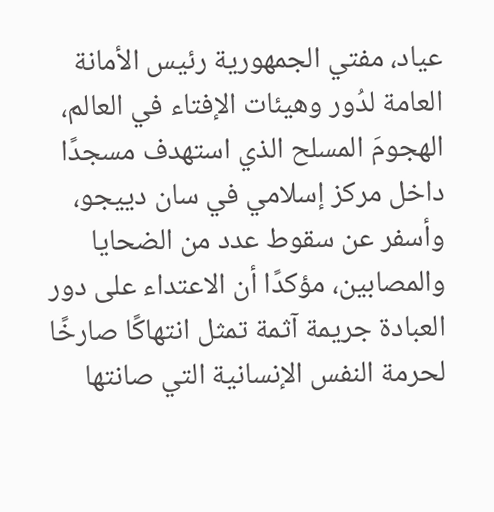عياد، مفتي الجمهورية رئيس الأمانة العامة لدُور وهيئات الإفتاء في العالم، الهجومَ المسلح الذي استهدف مسجدًا داخل مركز إسلامي في سان دييجو، وأسفر عن سقوط عدد من الضحايا والمصابين، مؤكدًا أن الاعتداء على دور العبادة جريمة آثمة تمثل انتهاكًا صارخًا لحرمة النفس الإنسانية التي صانتها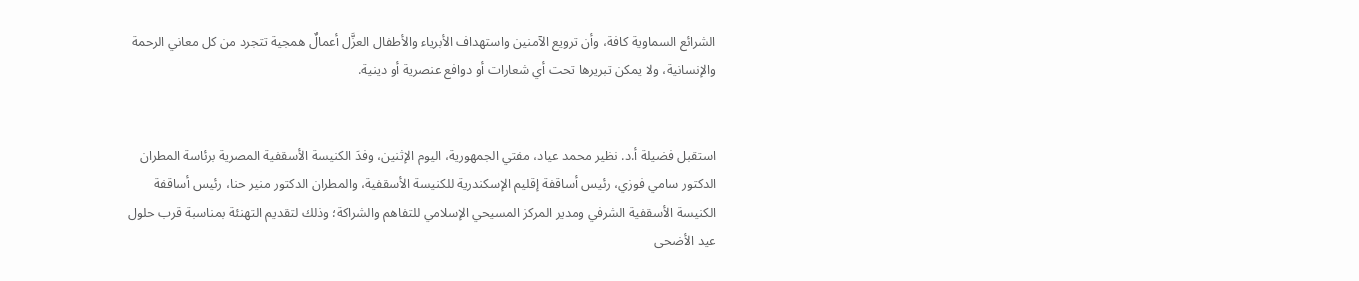الشرائع السماوية كافة، وأن ترويع الآمنين واستهداف الأبرياء والأطفال العزَّل أعمالٌ همجية تتجرد من كل معاني الرحمة والإنسانية، ولا يمكن تبريرها تحت أي شعارات أو دوافع عنصرية أو دينية.


استقبل فضيلة أ.د. نظير محمد عياد، مفتي الجمهورية، اليوم الإثنين، وفدَ الكنيسة الأسقفية المصرية برئاسة المطران الدكتور سامي فوزي، رئيس أساقفة إقليم الإسكندرية للكنيسة الأسقفية، والمطران الدكتور منير حنا، رئيس أساقفة الكنيسة الأسقفية الشرفي ومدير المركز المسيحي الإسلامي للتفاهم والشراكة؛ وذلك لتقديم التهنئة بمناسبة قرب حلول عيد الأضحى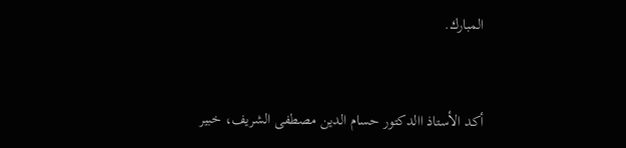المبارك.


أكد الأستاذ االدكتور حسام الدين مصطفى الشريف، خبير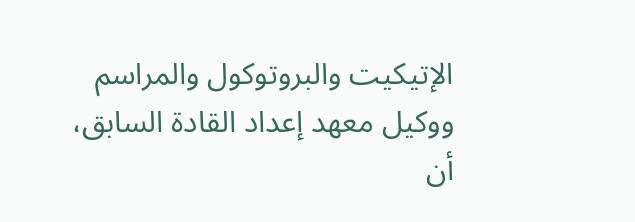الإتيكيت والبروتوكول والمراسم ووكيل معهد إعداد القادة السابق، أن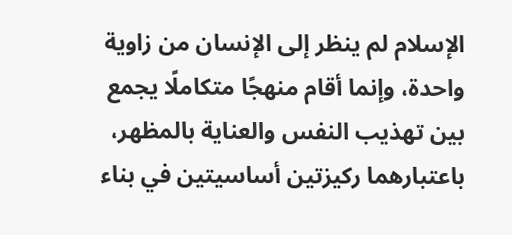الإسلام لم ينظر إلى الإنسان من زاوية واحدة، وإنما أقام منهجًا متكاملًا يجمع بين تهذيب النفس والعناية بالمظهر، باعتبارهما ركيزتين أساسيتين في بناء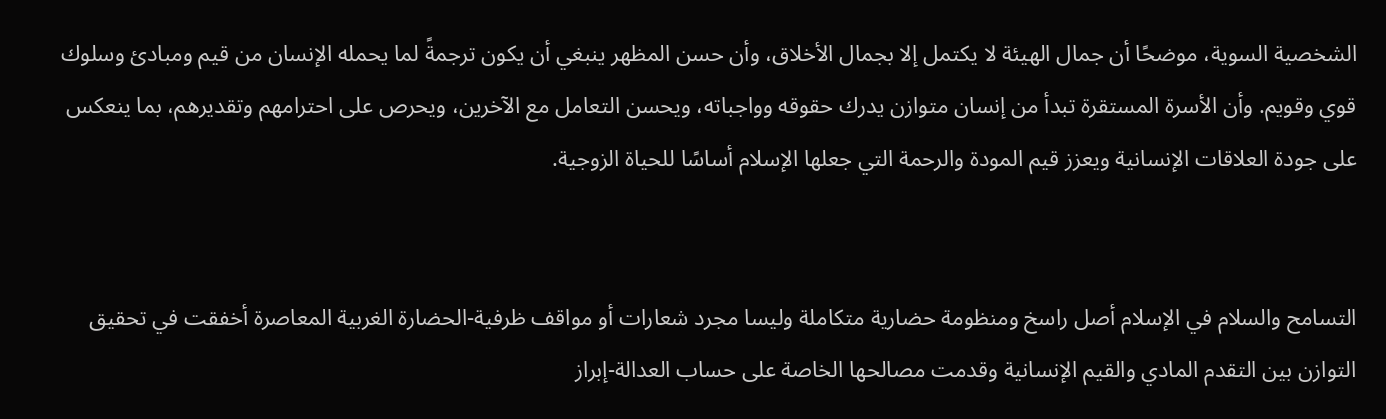الشخصية السوية، موضحًا أن جمال الهيئة لا يكتمل إلا بجمال الأخلاق، وأن حسن المظهر ينبغي أن يكون ترجمةً لما يحمله الإنسان من قيم ومبادئ وسلوك قوي وقويم. وأن الأسرة المستقرة تبدأ من إنسان متوازن يدرك حقوقه وواجباته، ويحسن التعامل مع الآخرين، ويحرص على احترامهم وتقديرهم، بما ينعكس على جودة العلاقات الإنسانية ويعزز قيم المودة والرحمة التي جعلها الإسلام أساسًا للحياة الزوجية.


التسامح والسلام في الإسلام أصل راسخ ومنظومة حضارية متكاملة وليسا مجرد شعارات أو مواقف ظرفية-الحضارة الغربية المعاصرة أخفقت في تحقيق التوازن بين التقدم المادي والقيم الإنسانية وقدمت مصالحها الخاصة على حساب العدالة-إبراز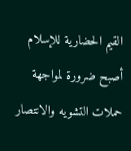القيم الحضارية للإسلام أصبح ضرورة لمواجهة حملات التشويه والانتصار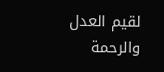لقيم العدل والرحمة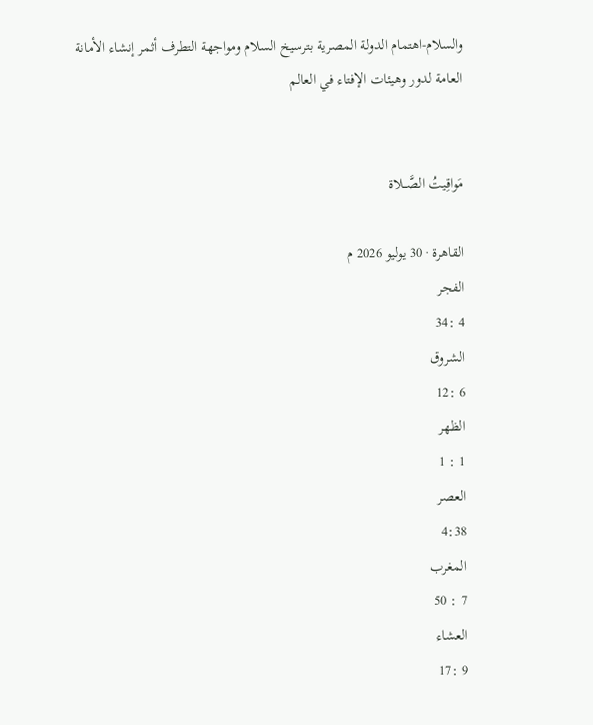والسلام-اهتمام الدولة المصرية بترسيخ السلام ومواجهة التطرف أثمر إنشاء الأمانة العامة لدور وهيئات الإفتاء في العالم


مَواقِيتُ الصَّـــلاة

القاهرة · 30 يوليو 2026 م
الفجر
4 :34
الشروق
6 :12
الظهر
1 : 1
العصر
4:38
المغرب
7 : 50
العشاء
9 :17